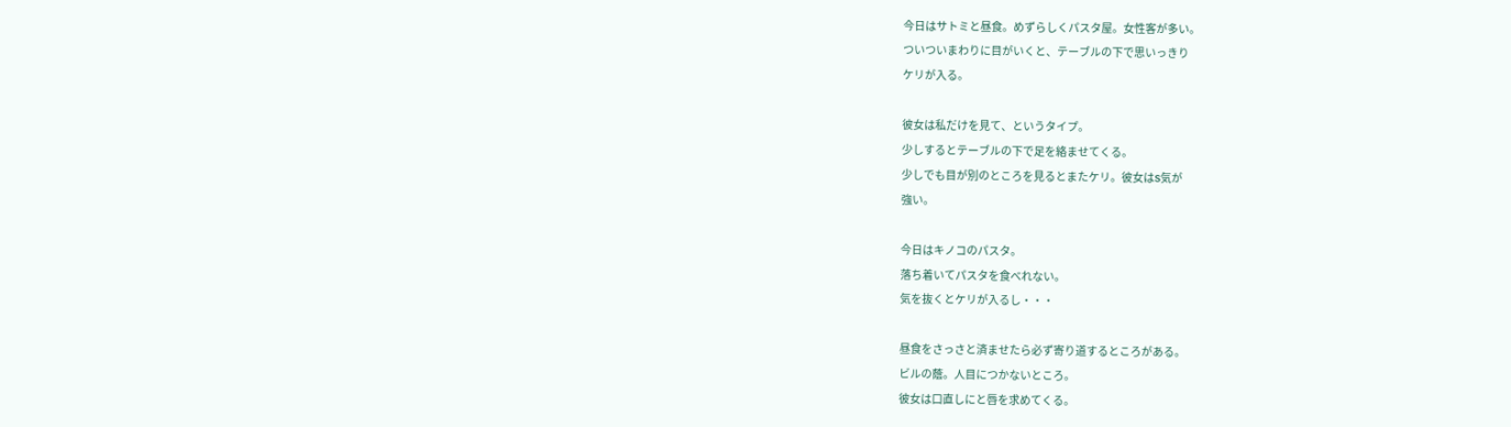今日はサトミと昼食。めずらしくパスタ屋。女性客が多い。
ついついまわりに目がいくと、テーブルの下で思いっきり
ケリが入る。

彼女は私だけを見て、というタイプ。
少しするとテーブルの下で足を絡ませてくる。
少しでも目が別のところを見るとまたケリ。彼女はS気が
強い。

今日はキノコのパスタ。
落ち着いてパスタを食べれない。
気を抜くとケリが入るし・・・

昼食をさっさと済ませたら必ず寄り道するところがある。
ビルの蔭。人目につかないところ。
彼女は口直しにと唇を求めてくる。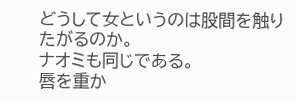どうして女というのは股間を触りたがるのか。
ナオミも同じである。
唇を重か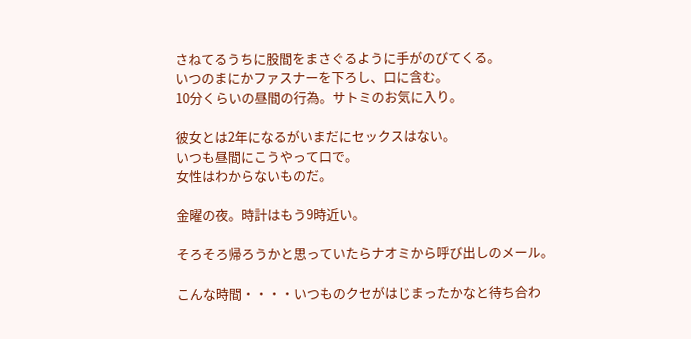さねてるうちに股間をまさぐるように手がのびてくる。
いつのまにかファスナーを下ろし、口に含む。
10分くらいの昼間の行為。サトミのお気に入り。

彼女とは2年になるがいまだにセックスはない。
いつも昼間にこうやって口で。
女性はわからないものだ。

金曜の夜。時計はもう9時近い。

そろそろ帰ろうかと思っていたらナオミから呼び出しのメール。

こんな時間・・・・いつものクセがはじまったかなと待ち合わ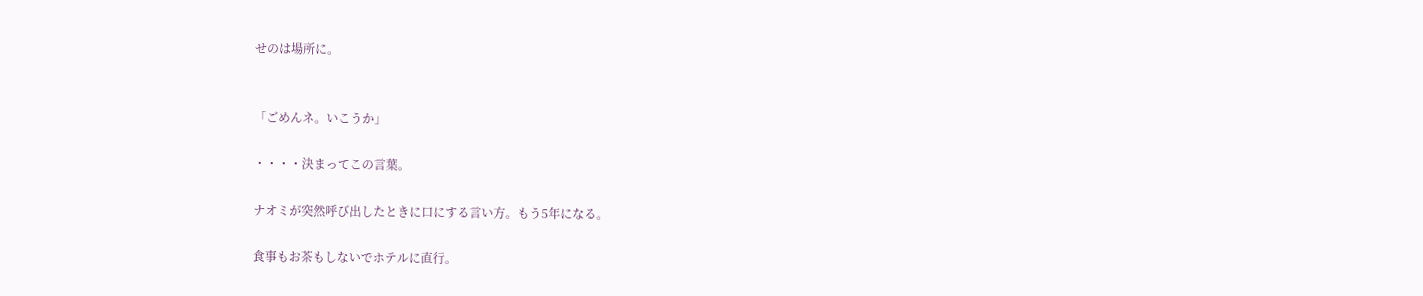せのは場所に。


「ごめんネ。いこうか」

・・・・決まってこの言葉。

ナオミが突然呼び出したときに口にする言い方。もう5年になる。

食事もお茶もしないでホテルに直行。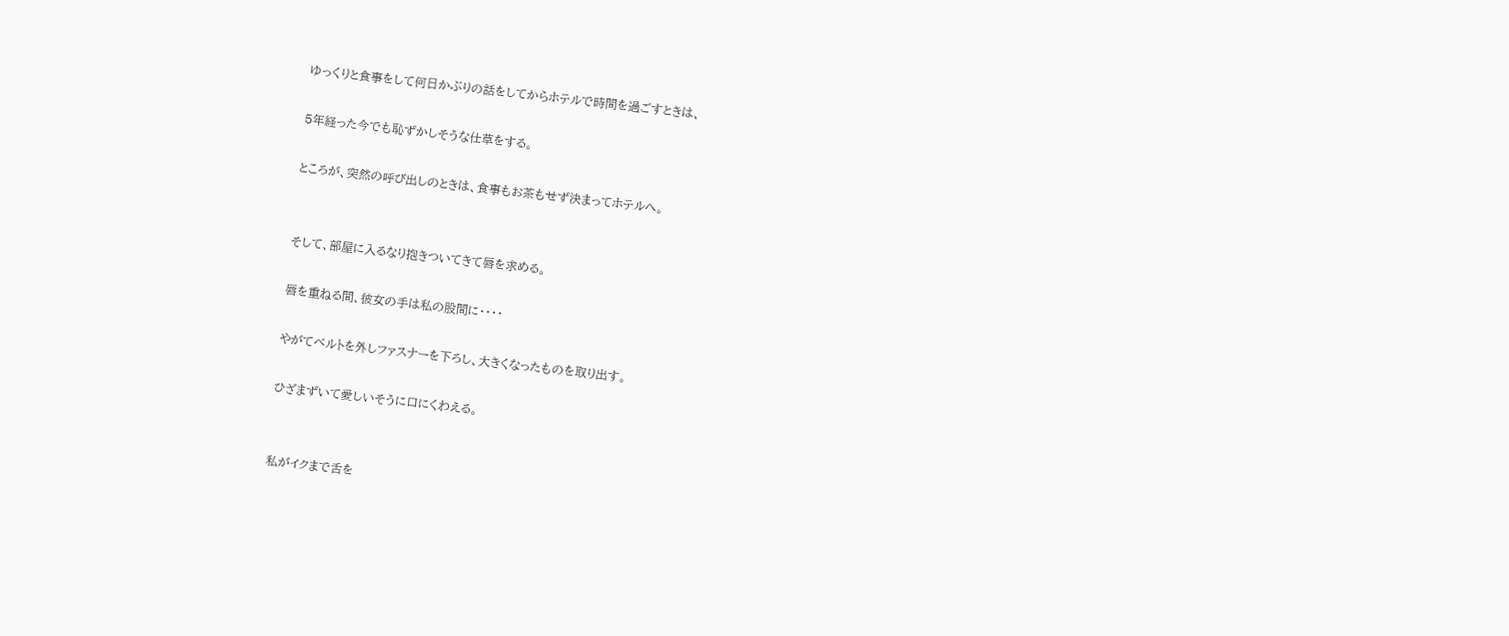ゆっくりと食事をして何日かぶりの話をしてからホテルで時間を過ごすときは、

5年経った今でも恥ずかしそうな仕草をする。

ところが、突然の呼び出しのときは、食事もお茶もせず決まってホテルへ。


そして、部屋に入るなり抱きついてきて唇を求める。

唇を重ねる間、彼女の手は私の股間に・・・・

やがてベルトを外しファスナーを下ろし、大きくなったものを取り出す。

ひざまずいて愛しいそうに口にくわえる。


私がイクまで舌を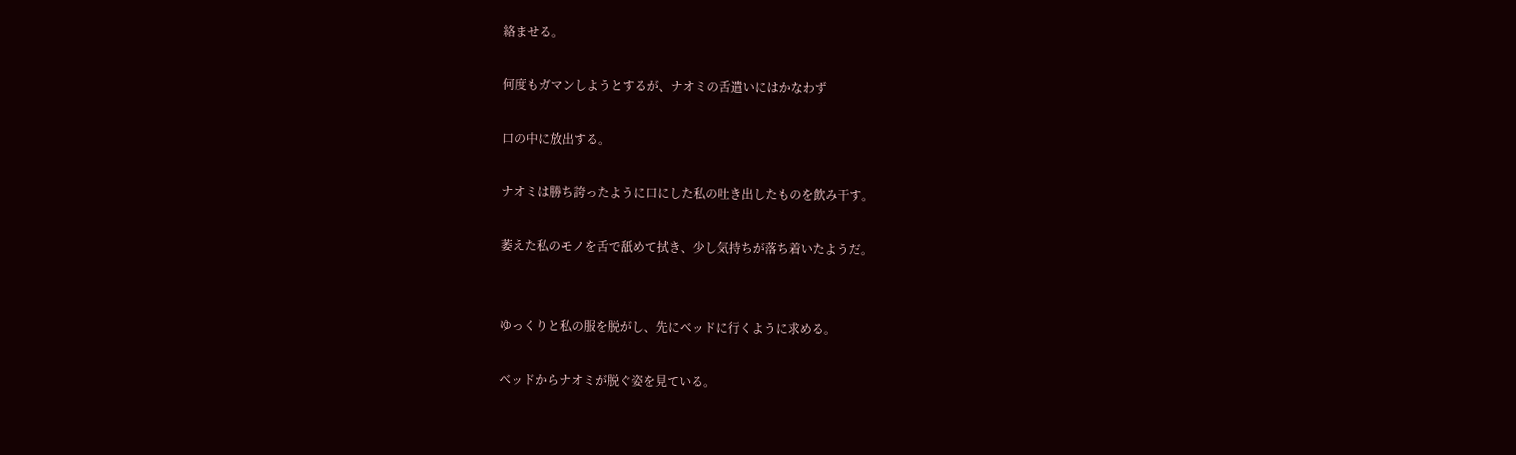絡ませる。

何度もガマンしようとするが、ナオミの舌遣いにはかなわず

口の中に放出する。

ナオミは勝ち誇ったように口にした私の吐き出したものを飲み干す。

萎えた私のモノを舌で舐めて拭き、少し気持ちが落ち着いたようだ。


ゆっくりと私の服を脱がし、先にベッドに行くように求める。

ベッドからナオミが脱ぐ姿を見ている。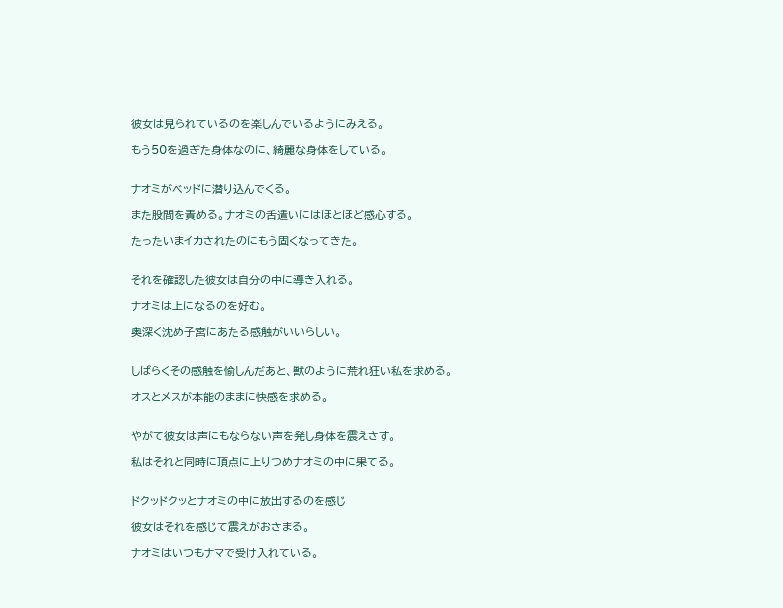彼女は見られているのを楽しんでいるようにみえる。

もう50を過ぎた身体なのに、綺麗な身体をしている。


ナオミがベッドに潜り込んでくる。

また股間を責める。ナオミの舌遣いにはほとほど感心する。

たったいまイカされたのにもう固くなってきた。


それを確認した彼女は自分の中に導き入れる。

ナオミは上になるのを好む。

奥深く沈め子宮にあたる感触がいいらしい。


しばらくその感触を愉しんだあと、獣のように荒れ狂い私を求める。

オスとメスが本能のままに快感を求める。


やがて彼女は声にもならない声を発し身体を震えさす。

私はそれと同時に頂点に上りつめナオミの中に果てる。


ドクッドクッとナオミの中に放出するのを感じ

彼女はそれを感じて震えがおさまる。

ナオミはいつもナマで受け入れている。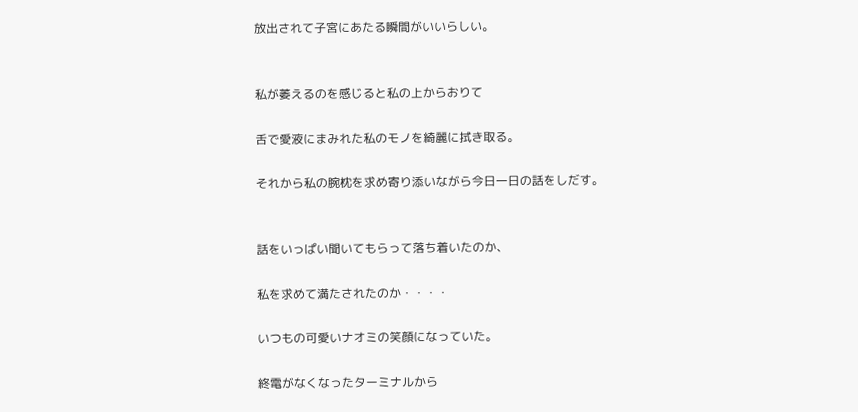放出されて子宮にあたる瞬間がいいらしい。


私が萎えるのを感じると私の上からおりて

舌で愛液にまみれた私のモノを綺麗に拭き取る。

それから私の腕枕を求め寄り添いながら今日一日の話をしだす。


話をいっぱい聞いてもらって落ち着いたのか、

私を求めて満たされたのか・・・・

いつもの可愛いナオミの笑顔になっていた。

終電がなくなったターミナルから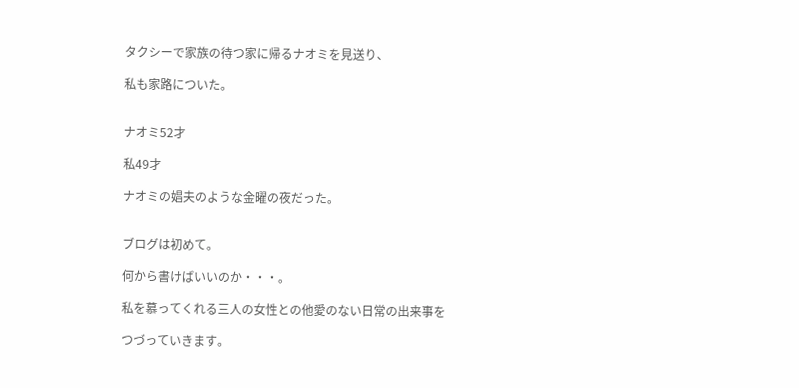タクシーで家族の待つ家に帰るナオミを見送り、

私も家路についた。


ナオミ52才

私49才

ナオミの娼夫のような金曜の夜だった。


ブログは初めて。

何から書けばいいのか・・・。

私を慕ってくれる三人の女性との他愛のない日常の出来事を

つづっていきます。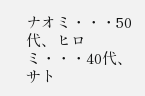ナオミ・・・50代、ヒロミ・・・40代、サト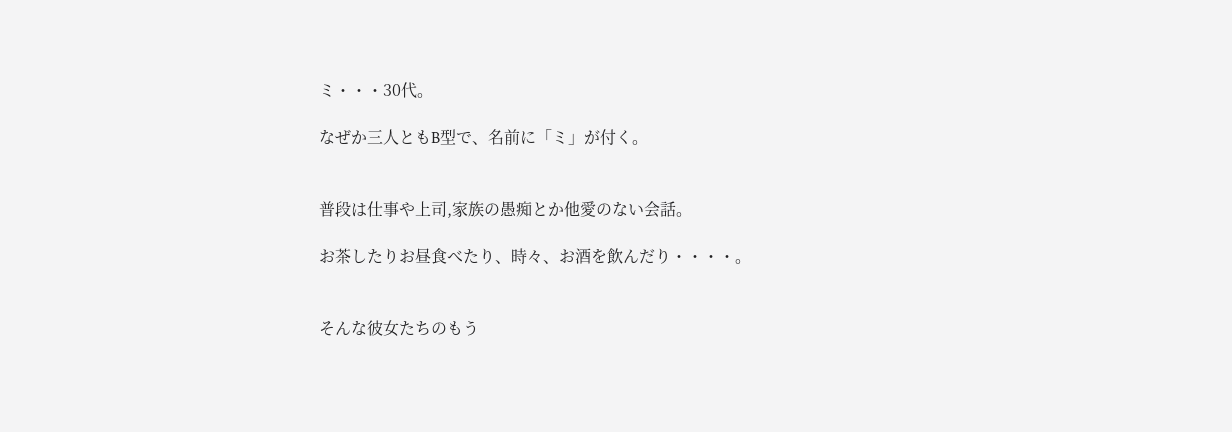ミ・・・30代。

なぜか三人ともB型で、名前に「ミ」が付く。


普段は仕事や上司,家族の愚痴とか他愛のない会話。

お茶したりお昼食べたり、時々、お酒を飲んだり・・・・。


そんな彼女たちのもう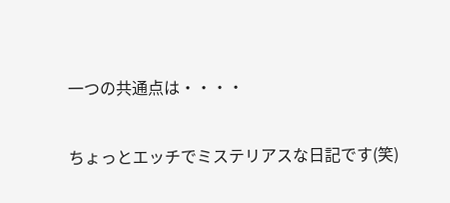一つの共通点は・・・・


ちょっとエッチでミステリアスな日記です(笑)